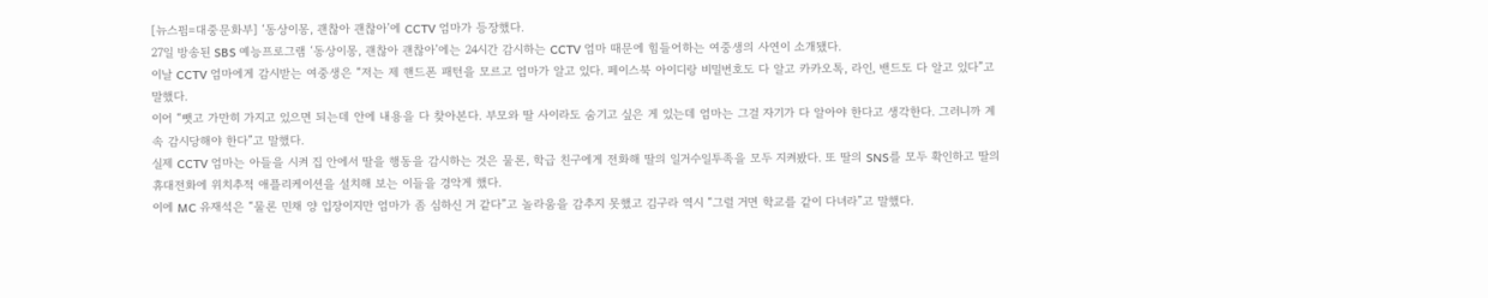[뉴스핌=대중문화부] ‘동상이몽, 괜찮아 괜찮아’에 CCTV 엄마가 등장했다.
27일 방송된 SBS 예능프로그램 ‘동상이몽, 괜찮아 괜찮아’에는 24시간 감시하는 CCTV 엄마 때문에 힘들어하는 여중생의 사연이 소개됐다.
이날 CCTV 엄마에게 감시받는 여중생은 “저는 제 핸드폰 패턴을 모르고 엄마가 알고 있다. 페이스북 아이디랑 비밀번호도 다 알고 카카오톡, 라인, 밴드도 다 알고 있다”고 말했다.
이어 “뺏고 가만히 가지고 있으면 되는데 안에 내용을 다 찾아본다. 부모와 딸 사이라도 숨기고 싶은 게 있는데 엄마는 그걸 자기가 다 알아야 한다고 생각한다. 그러니까 계속 감시당해야 한다”고 말했다.
실제 CCTV 엄마는 아들을 시켜 집 안에서 딸을 행동을 감시하는 것은 물론, 학급 친구에게 전화해 딸의 일거수일투족을 모두 지켜봤다. 또 딸의 SNS를 모두 확인하고 딸의 휴대전화에 위치추적 애플리케이션을 설치해 보는 이들을 경악게 했다.
이에 MC 유재석은 “물론 민채 양 입장이지만 엄마가 좀 심하신 거 같다”고 놀라움을 감추지 못했고 김구라 역시 “그럴 거면 학교를 같이 다녀라”고 말했다.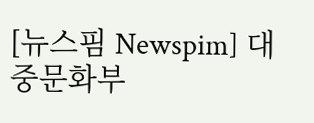[뉴스핌 Newspim] 대중문화부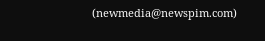(newmedia@newspim.com)